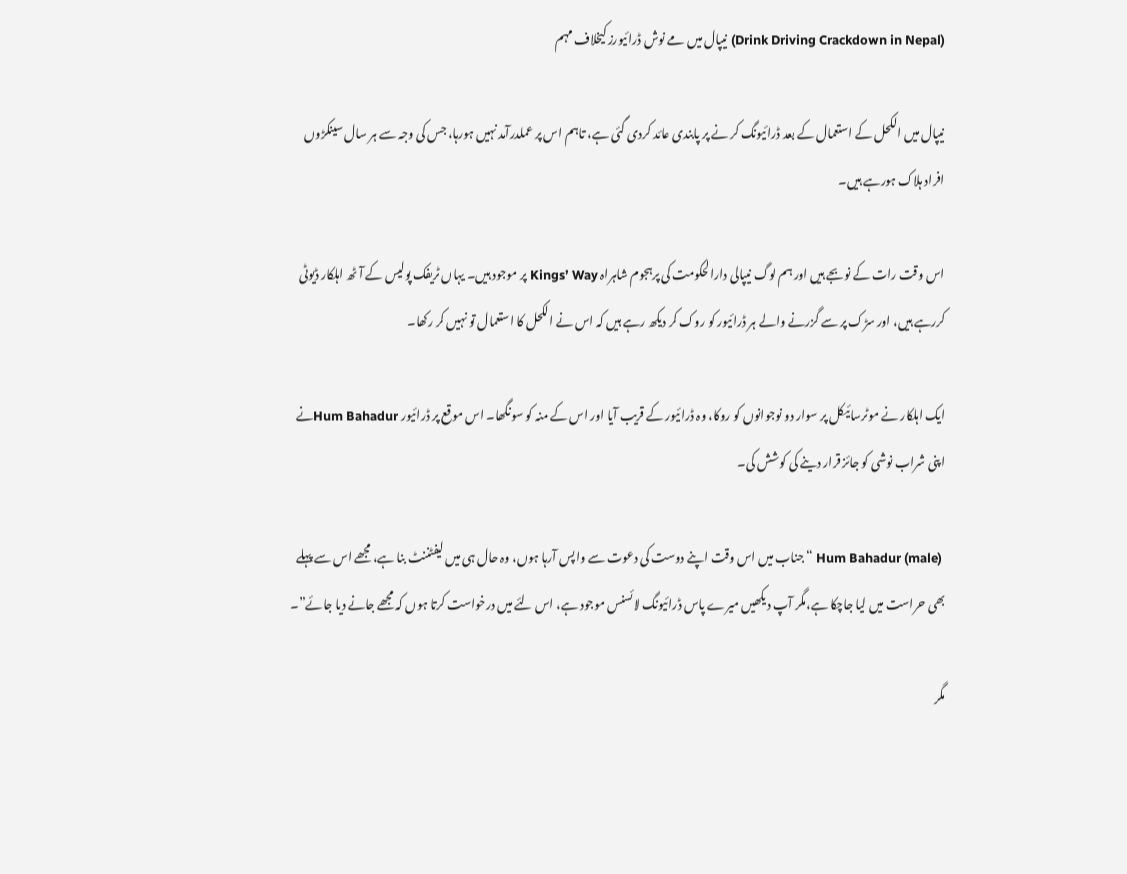(Drink Driving Crackdown in Nepal) نیپال میں مے نوش ڈرائیورز کیخلاف مہم

نیپال میں الکحل کے استعمال کے بعد ڈرائیونگ کر نے پر پابندی عائد کردی گئی ہے، تاہم اس پر عملدرآمد نہیں ہورہا، جس کی وجہ سے ہر سال سینکڑوں افراد ہلاک ہورہے ہیں۔

اس وقت رات کے نوبجے ہیں اور ہم لوگ نیپالی دارالحکومت کی پرہجوم شاہراہ Kings’ Way پر موجود ہیں۔ یہاں ٹریفک پولیس کے آٹھ اہلکار ڈیوٹی کررہے ہیں، اور سڑک پر سے گزرنے والے ہر ڈرائیور کو روک کر دیکھ رہے ہیں کہ اس نے الکحل کا استعمال تو نہیں کر رکھا۔

ایک اہلکار نے موٹرسائیکل پر سوار دو نوجوانوں کو روکا، وہ ڈرائیور کے قریب آیا اور اس کے منہ کو سونگھا۔ اس موقع پر ڈرائیور Hum Bahadurنے اپنی شراب نوشی کو جائز قرار دینے کی کوشش کی۔

 (male) Hum Bahadur “جناب میں اس وقت اپنے دوست کی دعوت سے واپس آرہا ہوں، وہ حال ہی میں لیفٹننٹ بنا ہے، مجھے اس سے پہلے بھی حراست میں لیا جاچکا ہے،مگر آپ دیکھیں میرے پاس ڈرائیونگ لائسنس موجود ہے، اس لئے میں درخواست کرتا ہوں کہ مجھے جانے دیا جائے”۔

مگر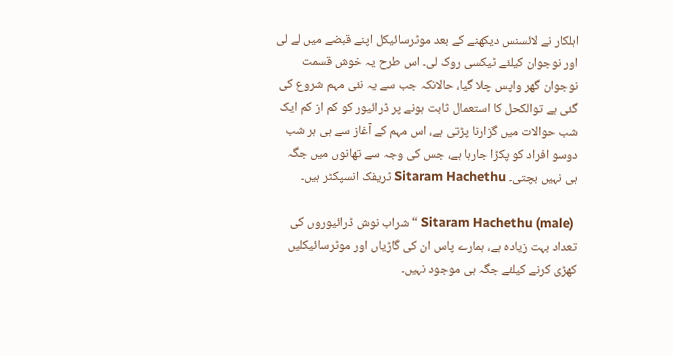اہلکار نے لائسنس دیکھنے کے بعد موٹرسائیکل اپنے قبضے میں لے لی اور نوجوان کیلئے ٹیکسی روک لی۔ اس طرح یہ خوش قسمت نوجوان گھر واپس چلا گیا، حالانکہ جب سے یہ نئی مہم شروع کی گئی ہے توالکحل کا استعمال ثابت ہونے پر ڈرائیور کو کم از کم ایک شب حوالات میں گزارنا پڑتی ہے، اس مہم کے آغاز سے ہی ہر شب دوسو افراد کو پکڑا جارہا ہے، جس کی وجہ سے تھانوں میں جگہ ہی نہیں بچتی۔ Sitaram Hachethu ٹریفک انسپکٹر ہیں۔

 (male) Sitaram Hachethu “شراب نوش ڈرائیوروں کی تعداد بہت زیادہ ہے، ہمارے پاس ان کی گاڑیاں اور موٹرسائیکلیں کھڑی کرنے کیلئے جگہ ہی موجود نہیں۔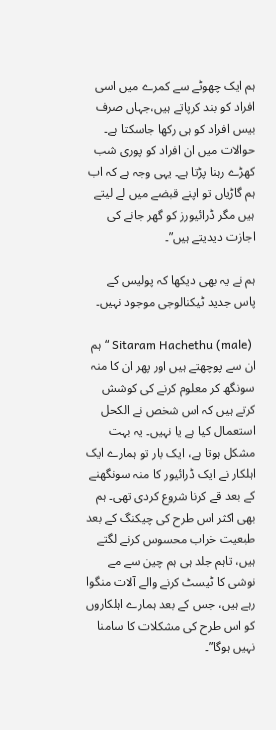ہم ایک چھوٹے سے کمرے میں اسی افراد کو بند کرپاتے ہیں،جہاں صرف بیس افراد کو ہی رکھا جاسکتا ہے۔ حوالات میں ان افراد کو پوری شب کھڑے رہنا پڑتا ہے۔ یہی وجہ ہے کہ اب ہم گاڑیاں تو اپنے قبضے میں لے لیتے ہیں مگر ڈرائیورز کو گھر جانے کی اجازت دیدیتے ہیں”۔

ہم نے یہ بھی دیکھا کہ پولیس کے پاس جدید ٹیکنالوجی موجود نہیں۔

 (male) Sitaram Hachethu “ہم ان سے پوچھتے ہیں اور پھر ان کا منہ سونگھ کر معلوم کرنے کی کوشش کرتے ہیں کہ اس شخص نے الکحل استعمال کیا ہے یا نہیں۔ یہ بہت مشکل ہوتا ہے، ایک بار تو ہمارے ایک اہلکار نے ایک ڈرائیور کا منہ سونگھنے کے بعد قے کرنا شروع کردی تھی۔ ہم بھی اکثر اس طرح کی چیکنگ کے بعد طبعیت خراب محسوس کرنے لگتے ہیں، تاہم جلد ہی ہم چین سے مے نوشی کا ٹیسٹ کرنے والے آلات منگوا رہے ہیں، جس کے بعد ہمارے اہلکاروں کو اس طرح کی مشکلات کا سامنا نہیں ہوگا”۔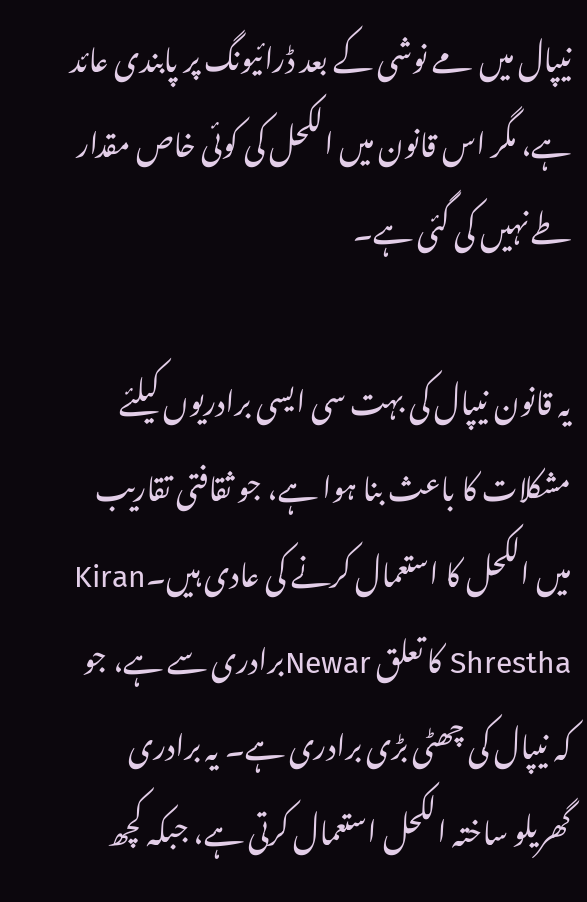نیپال میں مے نوشی کے بعد ڈرائیونگ پر پابندی عائد ہے، مگر اس قانون میں الکحل کی کوئی خاص مقدار طے نہیں کی گئی ہے۔

یہ قانون نیپال کی بہت سی ایسی برادریوں کیلئے مشکلات کا باعث بنا ہوا ہے، جو ثقافتی تقاریب میں الکحل کا استعمال کرنے کی عادی ہیں۔Kiran Shrestha کا تعلق Newarبرادری سے ہے، جو کہ نیپال کی چھٹی بڑی برادری ہے۔ یہ برادری گھریلو ساختہ الکحل استعمال کرتی ہے، جبکہ کچھ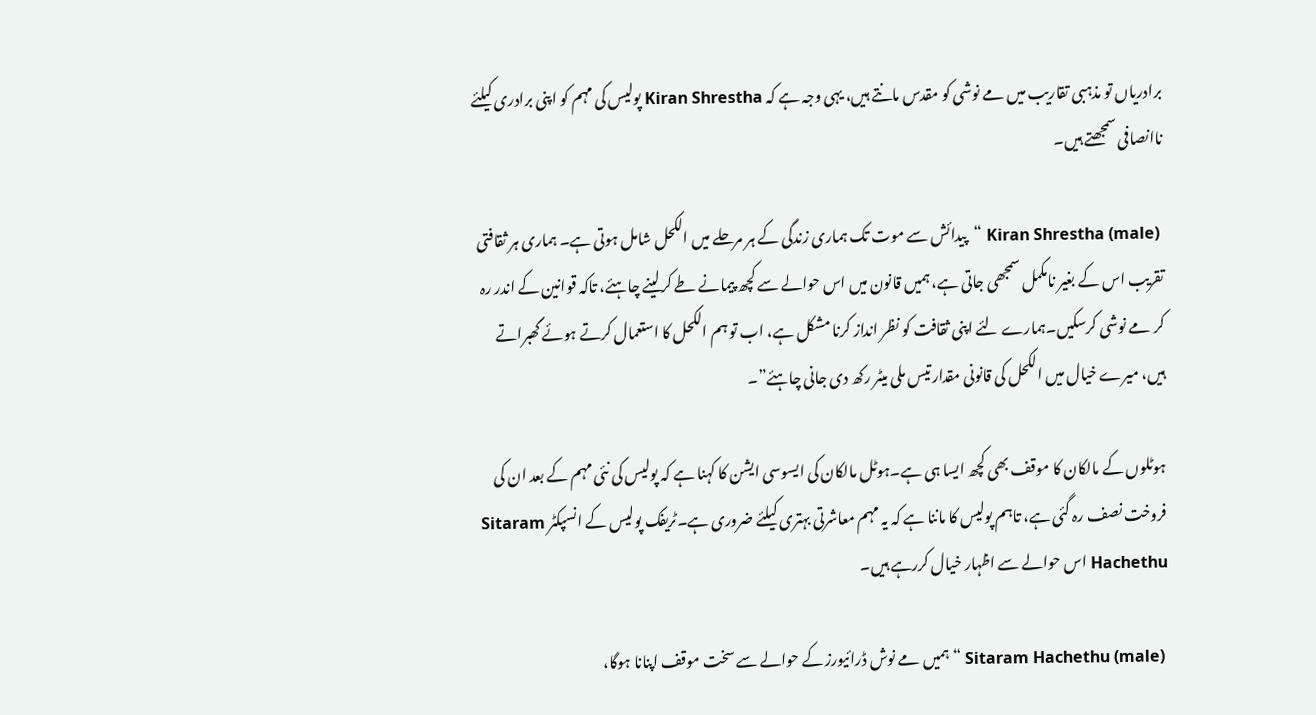برادریاں تو مذہبی تقاریب میں مے نوشی کو مقدس مانتے ہیں، یہی وجہ ہے کہ Kiran Shrestha پولیس کی مہم کو اپنی برادری کیلئے ناانصافی سمجھتے ہیں۔

 (male) Kiran Shrestha “پیدائش سے موت تک ہماری زندگی کے ہر مرحلے میں الکحل شامل ہوتی ہے۔ ہماری ہر ثقافتی تقریب اس کے بغیر نامکمل سمجھی جاتی ہے، ہمیں قانون میں اس حوالے سے کچھ پیمانے طے کرلینے چاہئے، تاکہ قوانین کے اندر رہ کر مے نوشی کرسکیں۔ہمارے لئے اپنی ثقافت کو نظر انداز کرنا مشکل ہے، اب تو ہم الکحل کا استعمال کرتے ہوئے گھبراتے ہیں، میرے خیال میں الکحل کی قانونی مقدار تیس ملی میٹر رکھ دی جانی چاہئے”۔

ہوٹلوں کے مالکان کا موقف بھی کچھ ایسا ہی ہے۔ہوٹل مالکان کی ایسوسی ایشن کا کہنا ہے کہ پولیس کی نئی مہم کے بعد ان کی فروخت نصف رہ گئی ہے، تاہم پولیس کا ماننا ہے کہ یہ مہم معاشرتی بہتری کیلئے ضروری ہے۔ٹریفک پولیس کے انسپکٹر Sitaram Hachethu اس حوالے سے اظہار خیال کررہے ہیں۔

 (male) Sitaram Hachethu “ہمیں مے نوش ڈرائیورز کے حوالے سے سخت موقف اپنانا ہوگا،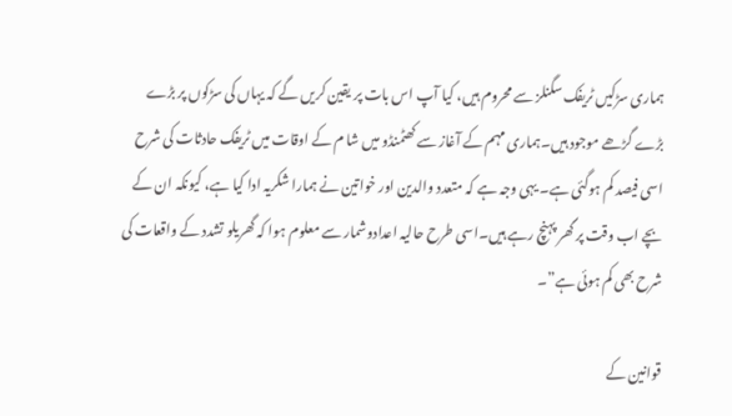ہماری سڑکیں ٹریفک سگنلز سے محروم ہیں، کیا آپ اس بات پر یقین کریں گے کہ یہاں کی سڑکوں پر بڑے بڑے گڑھے موجود ہیں۔ہماری مہم کے آغاز سے کھٹمنڈو میں شا م کے اوقات میں ٹریفک حادثات کی شرح اسی فیصد کم ہوگئی ہے۔ یہی وجہ ہے کہ متعدد والدین اور خواتین نے ہمارا شکریہ ادا کیا ہے، کیونکہ ان کے بچے اب وقت پر گھر پہنچ رہے ہیں۔اسی طرح حالیہ اعدادوشمار سے معلوم ہوا کہ گھریلو تشدد کے واقعات کی شرح بھی کم ہوئی ہے”۔

قوانین کے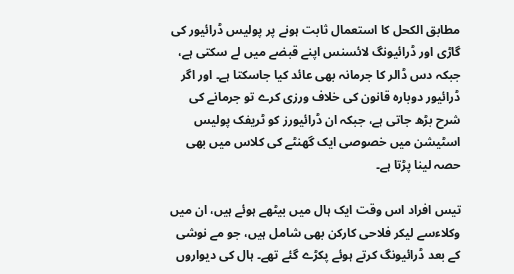مطابق الکحل کا استعمال ثابت ہونے پر پولیس ڈرائیور کی گاڑی اور ڈرائیونگ لائسنس اپنے قبضے میں لے سکتی ہے، جبکہ دس ڈالر کا جرمانہ بھی عائد کیا جاسکتا ہے۔ اور اگر ڈرائیور دوبارہ قانون کی خلاف ورزی کرے تو جرمانے کی شرح بڑھ جاتی ہے، جبکہ ان ڈرائیورز کو ٹریفک پولیس اسٹیشن میں خصوصی ایک گھنٹے کی کلاس میں بھی حصہ لینا پڑتا ہے۔

تیس افراد اس وقت ایک ہال میں بیٹھے ہوئے ہیں، ان میں وکلاءسے لیکر فلاحی کارکن بھی شامل ہیں، جو مے نوشی کے بعد ڈرائیونگ کرتے ہوئے پکڑے گئے تھے۔ ہال کی دیواروں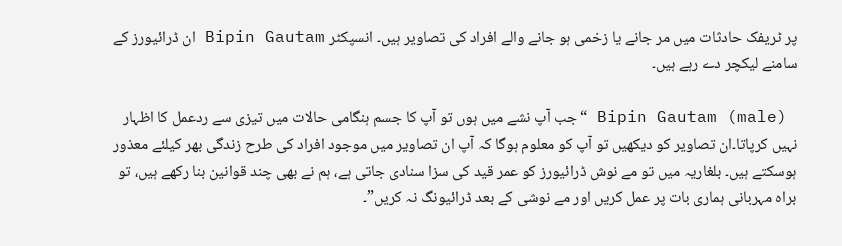پر ٹریفک حادثات میں مر جانے یا زخمی ہو جانے والے افراد کی تصاویر ہیں۔ انسپکٹر Bipin Gautam ان ڈرائیورز کے سامنے لیکچر دے رہے ہیں۔

 (male) Bipin Gautam “جب آپ نشے میں ہوں تو آپ کا جسم ہنگامی حالات میں تیزی سے ردعمل کا اظہار نہیں کرپاتا۔ان تصاویر کو دیکھیں تو آپ کو معلوم ہوگا کہ آپ ان تصاویر میں موجود افراد کی طرح زندگی بھر کیلئے معذور ہوسکتے ہیں۔ بلغاریہ میں تو مے نوش ڈرائیورز کو عمر قید کی سزا سنادی جاتی ہے، ہم نے بھی چند قوانین بنا رکھے ہیں، تو براہ مہربانی ہماری بات پر عمل کریں اور مے نوشی کے بعد ڈرائیونگ نہ کریں”۔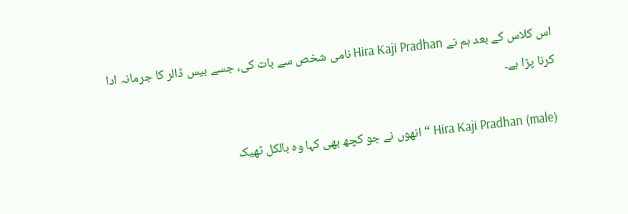اس کلاس کے بعد ہم نے Hira Kaji Pradhan نامی شخص سے بات کی، جسے بیس ڈالر کا جرمانہ ادا کرنا پڑا ہے۔

 (male) Hira Kaji Pradhan “انھوں نے جو کچھ بھی کہا وہ بالکل ٹھیک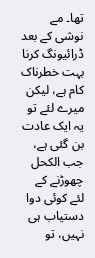تھا۔ مے نوشی کے بعد ڈرائیونگ کرنا بہت خطرناک کام ہے، لیکن میرے لئے تو یہ ایک عادت بن گئی ہے، جب الکحل چھوڑنے کے لئے کوئی دوا دستیاب ہی نہیں، تو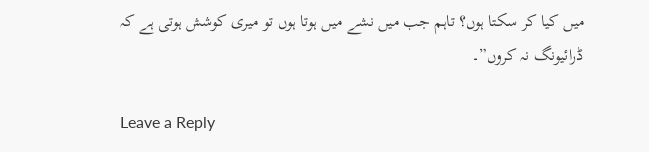میں کیا کر سکتا ہوں؟ تاہم جب میں نشے میں ہوتا ہوں تو میری کوشش ہوتی ہے کہ ڈرائیونگ نہ کروں”۔

Leave a Reply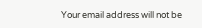Your email address will not be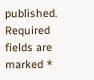published. Required fields are marked *